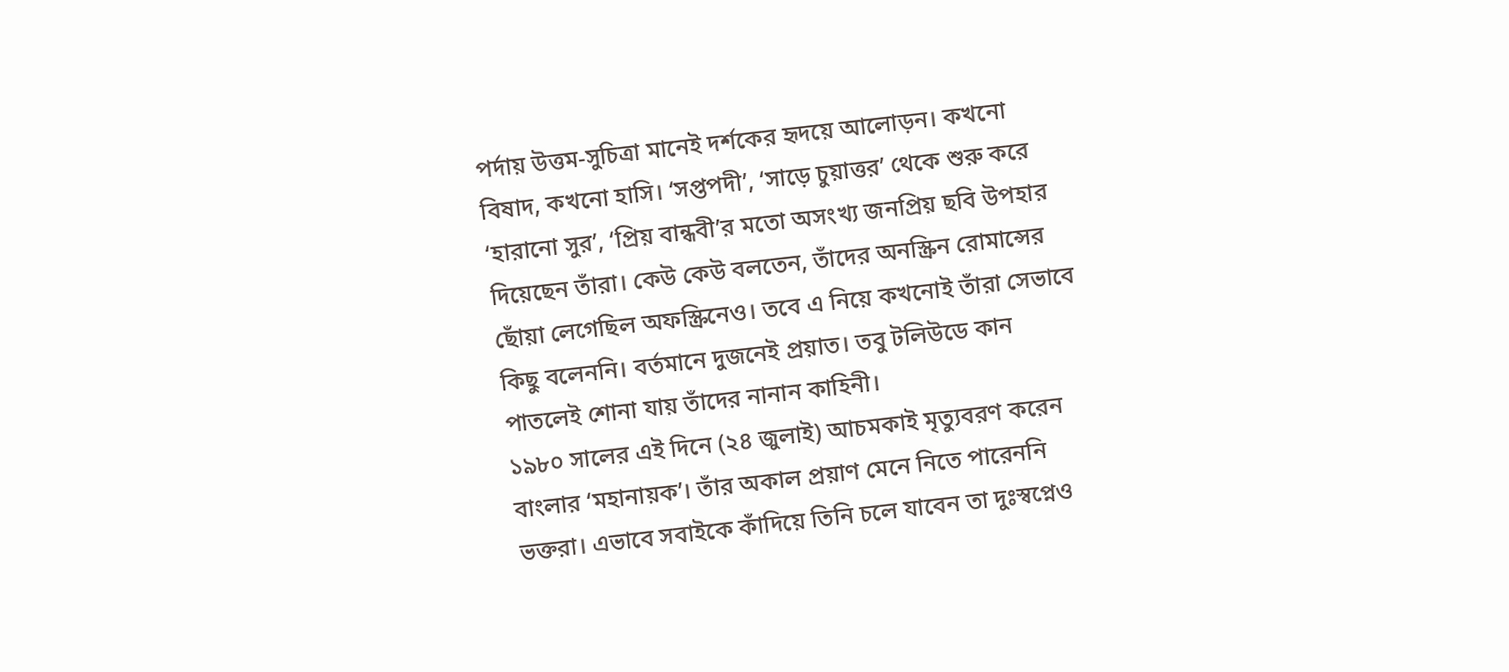পর্দায় উত্তম-সুচিত্রা মানেই দর্শকের হৃদয়ে আলোড়ন। কখনো বিষাদ, কখনো হাসি। ‘সপ্তপদী’, ‘সাড়ে চুয়াত্তর’ থেকে শুরু করে ‘হারানো সুর’, ‘প্রিয় বান্ধবী’র মতো অসংখ্য জনপ্রিয় ছবি উপহার দিয়েছেন তাঁরা। কেউ কেউ বলতেন, তাঁদের অনস্ক্রিন রোমান্সের ছোঁয়া লেগেছিল অফস্ক্রিনেও। তবে এ নিয়ে কখনোই তাঁরা সেভাবে কিছু বলেননি। বর্তমানে দুজনেই প্রয়াত। তবু টলিউডে কান পাতলেই শোনা যায় তাঁদের নানান কাহিনী।
১৯৮০ সালের এই দিনে (২৪ জুলাই) আচমকাই মৃত্যুবরণ করেন বাংলার ‘মহানায়ক’। তাঁর অকাল প্রয়াণ মেনে নিতে পারেননি ভক্তরা। এভাবে সবাইকে কাঁদিয়ে তিনি চলে যাবেন তা দুঃস্বপ্নেও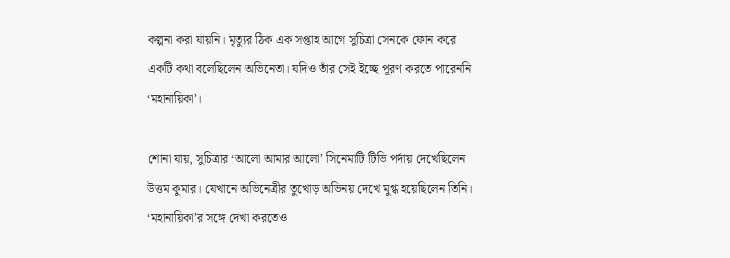কল্পনা করা যায়নি। মৃত্যুর ঠিক এক সপ্তাহ আগে সুচিত্রা সেনকে ফোন করে একটি কথা বলেছিলেন অভিনেতা। যদিও তাঁর সেই ইচ্ছে পূরণ করতে পারেননি ‘মহানায়িকা’।

শোনা যায়, সুচিত্রার ‘আলো আমার আলো’ সিনেমাটি টিভি পর্দায় দেখেছিলেন উত্তম কুমার। যেখানে অভিনেত্রীর তুখোড় অভিনয় দেখে মুগ্ধ হয়েছিলেন তিনি। ‘মহানায়িকা’র সঙ্গে দেখা করতেও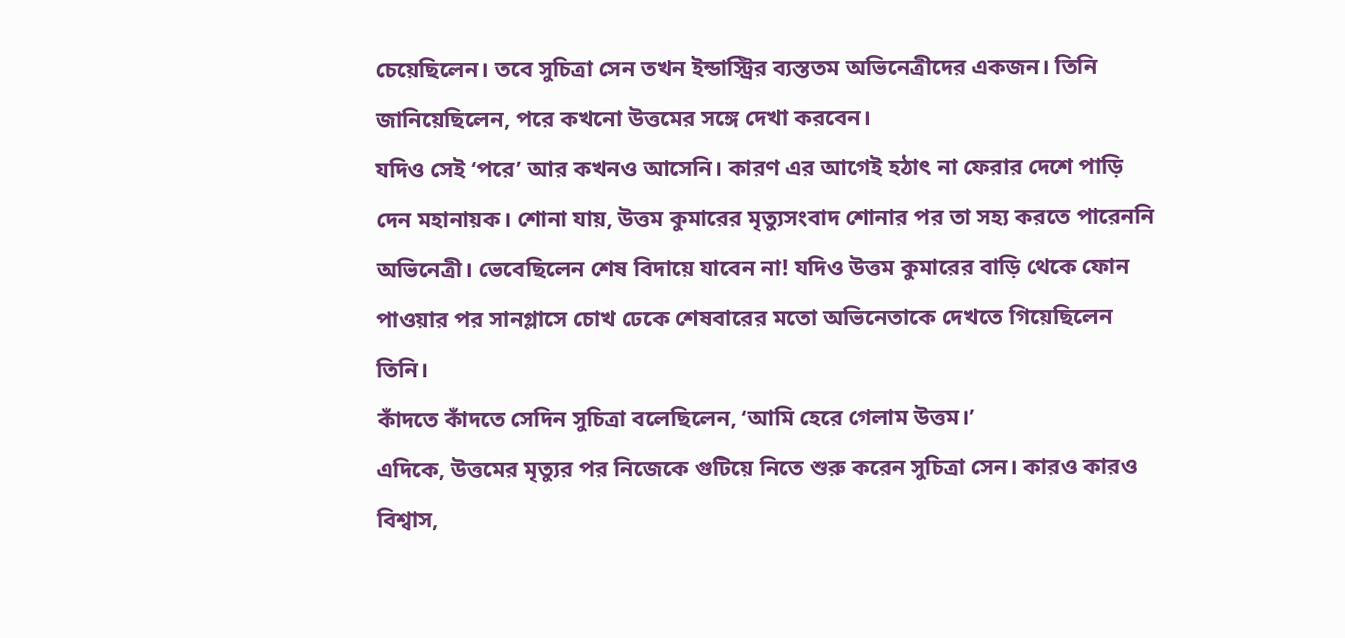চেয়েছিলেন। তবে সুচিত্রা সেন তখন ইন্ডাস্ট্রির ব্যস্ততম অভিনেত্রীদের একজন। তিনি জানিয়েছিলেন, পরে কখনো উত্তমের সঙ্গে দেখা করবেন।
যদিও সেই ‘পরে’ আর কখনও আসেনি। কারণ এর আগেই হঠাৎ না ফেরার দেশে পাড়ি দেন মহানায়ক। শোনা যায়, উত্তম কুমারের মৃত্যুসংবাদ শোনার পর তা সহ্য করতে পারেননি অভিনেত্রী। ভেবেছিলেন শেষ বিদায়ে যাবেন না! যদিও উত্তম কুমারের বাড়ি থেকে ফোন পাওয়ার পর সানগ্লাসে চোখ ঢেকে শেষবারের মতো অভিনেতাকে দেখতে গিয়েছিলেন তিনি।
কাঁদতে কাঁদতে সেদিন সুচিত্রা বলেছিলেন, ‘আমি হেরে গেলাম উত্তম।’
এদিকে, উত্তমের মৃত্যুর পর নিজেকে গুটিয়ে নিতে শুরু করেন সুচিত্রা সেন। কারও কারও বিশ্বাস,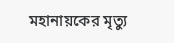মহানায়কের মৃত্যু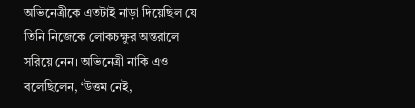অভিনেত্রীকে এতটাই নাড়া দিয়েছিল যে তিনি নিজেকে লোকচক্ষুর অন্তরালে সরিয়ে নেন। অভিনেত্রী নাকি এও বলেছিলেন, ‘উত্তম নেই,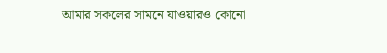আমার সকলের সামনে যাওয়ারও কোনো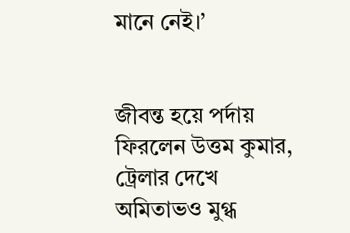মানে নেই।’


জীবন্ত হয়ে পর্দায় ফিরলেন উত্তম কুমার, ট্রেলার দেখে অমিতাভও মুগ্ধ